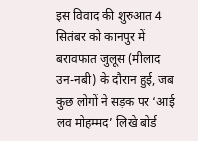इस विवाद की शुरुआत 4 सितंबर को कानपुर में बरावफात जुलूस (मीलाद उन-नबी) के दौरान हुई, जब कुछ लोगों ने सड़क पर ‘आई लव मोहम्मद’ लिखे बोर्ड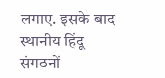लगाए. इसके बाद स्थानीय हिंदू संगठनों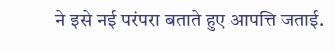ने इसे नई परंपरा बताते हुए आपत्ति जताई.